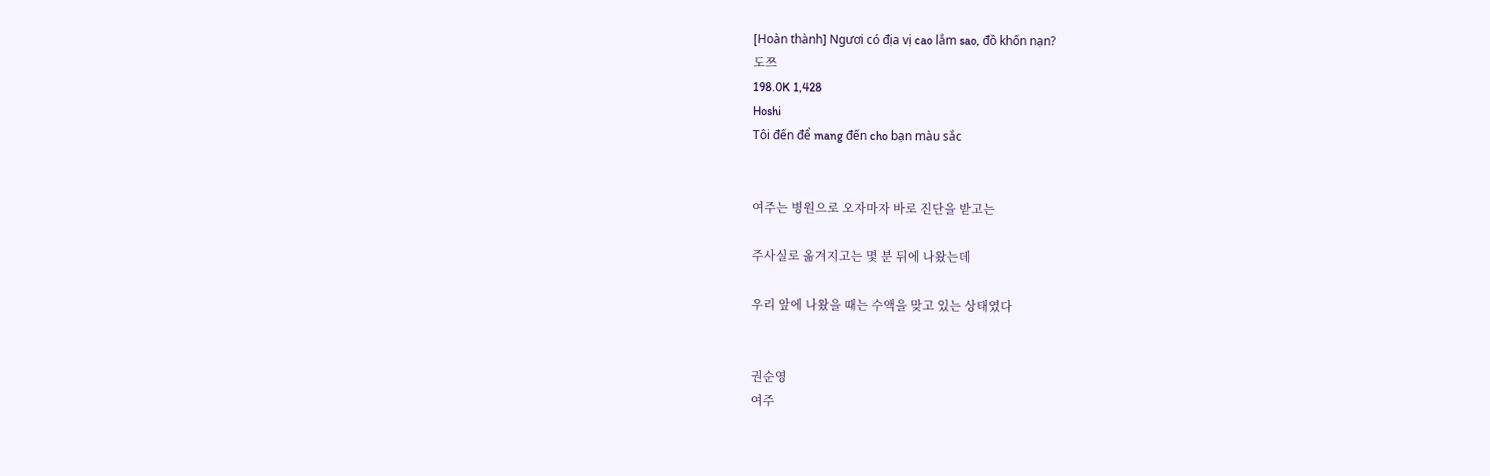[Hoàn thành] Ngươi có địa vị cao lắm sao, đồ khốn nạn?
도쯔
198.0K 1,428
Hoshi
Tôi đến để mang đến cho bạn màu sắc


여주는 병원으로 오자마자 바로 진단을 받고는

주사실로 옮겨지고는 몇 분 뒤에 나왔는데

우리 앞에 나왔을 때는 수액을 맞고 있는 상태였다


권순영
여주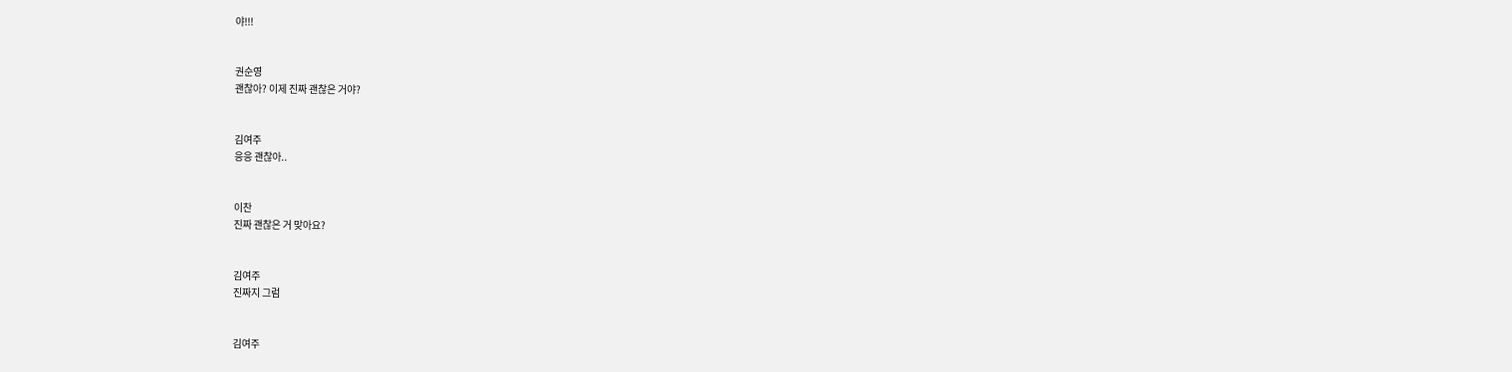야!!!


권순영
괜찮아? 이제 진짜 괜찮은 거야?


김여주
응응 괜찮아..


이찬
진짜 괜찮은 거 맞아요?


김여주
진짜지 그럼


김여주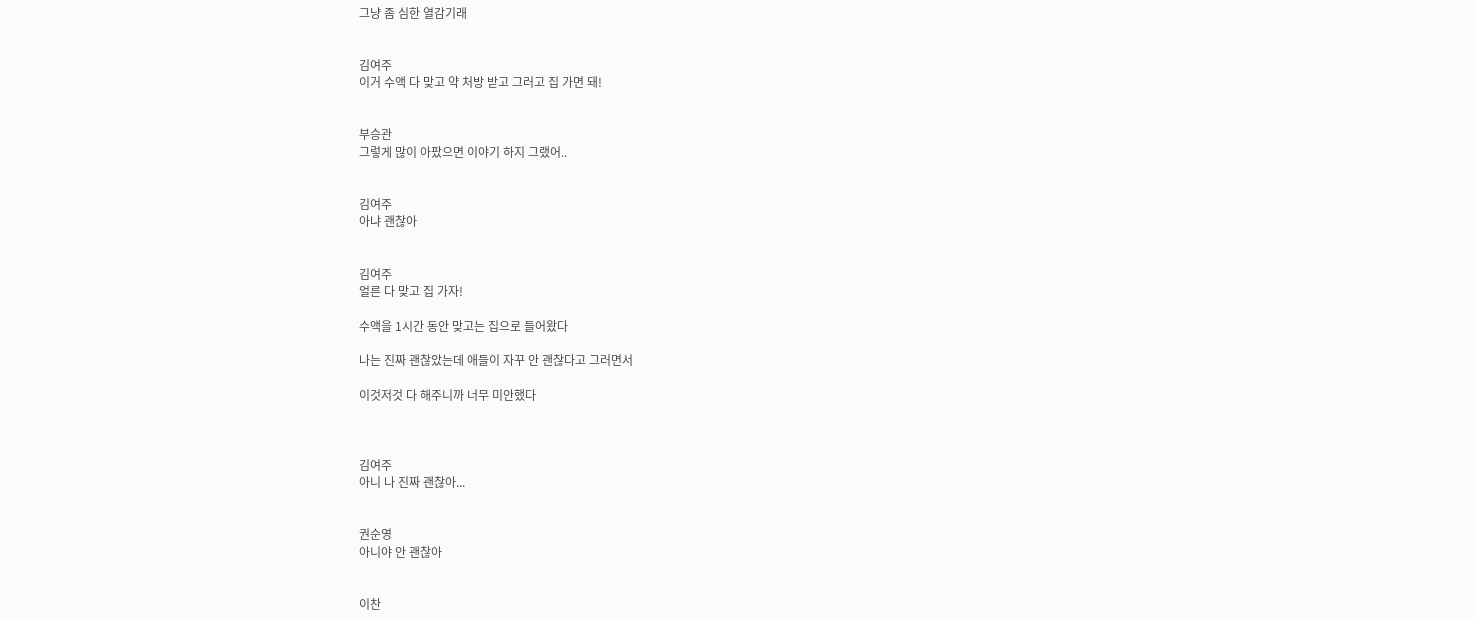그냥 좀 심한 열감기래


김여주
이거 수액 다 맞고 약 처방 받고 그러고 집 가면 돼!


부승관
그렇게 많이 아팠으면 이야기 하지 그랬어..


김여주
아냐 괜찮아


김여주
얼른 다 맞고 집 가자!

수액을 1시간 동안 맞고는 집으로 들어왔다

나는 진짜 괜찮았는데 애들이 자꾸 안 괜찮다고 그러면서

이것저것 다 해주니까 너무 미안했다



김여주
아니 나 진짜 괜찮아...


권순영
아니야 안 괜찮아


이찬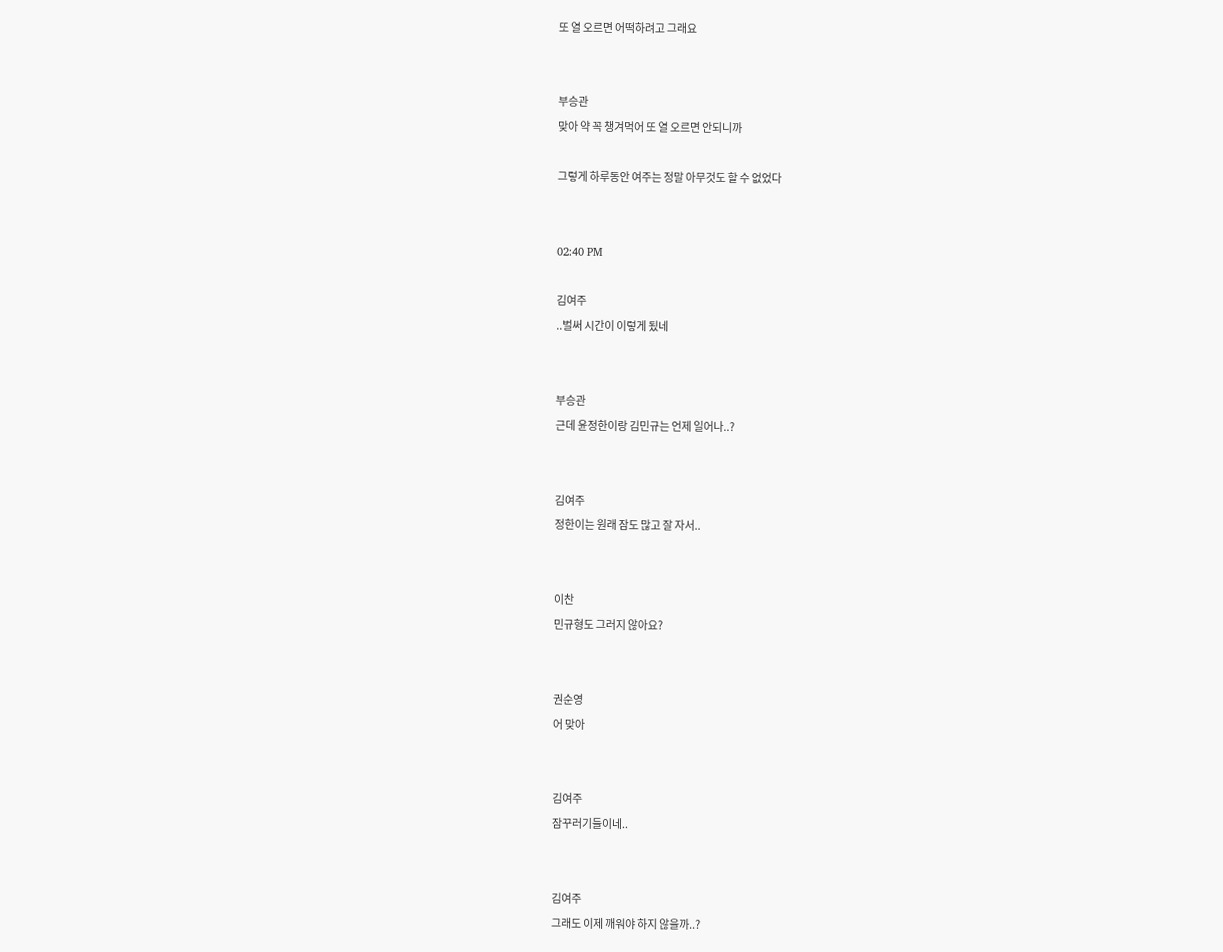또 열 오르면 어떡하려고 그래요


부승관
맞아 약 꼭 챙겨먹어 또 열 오르면 안되니까

그렇게 하루동안 여주는 정말 아무것도 할 수 없었다


02:40 PM

김여주
..벌써 시간이 이렇게 됬네


부승관
근데 윤정한이랑 김민규는 언제 일어나..?


김여주
정한이는 원래 잠도 많고 잘 자서..


이찬
민규형도 그러지 않아요?


권순영
어 맞아


김여주
잠꾸러기들이네..


김여주
그래도 이제 깨워야 하지 않을까..?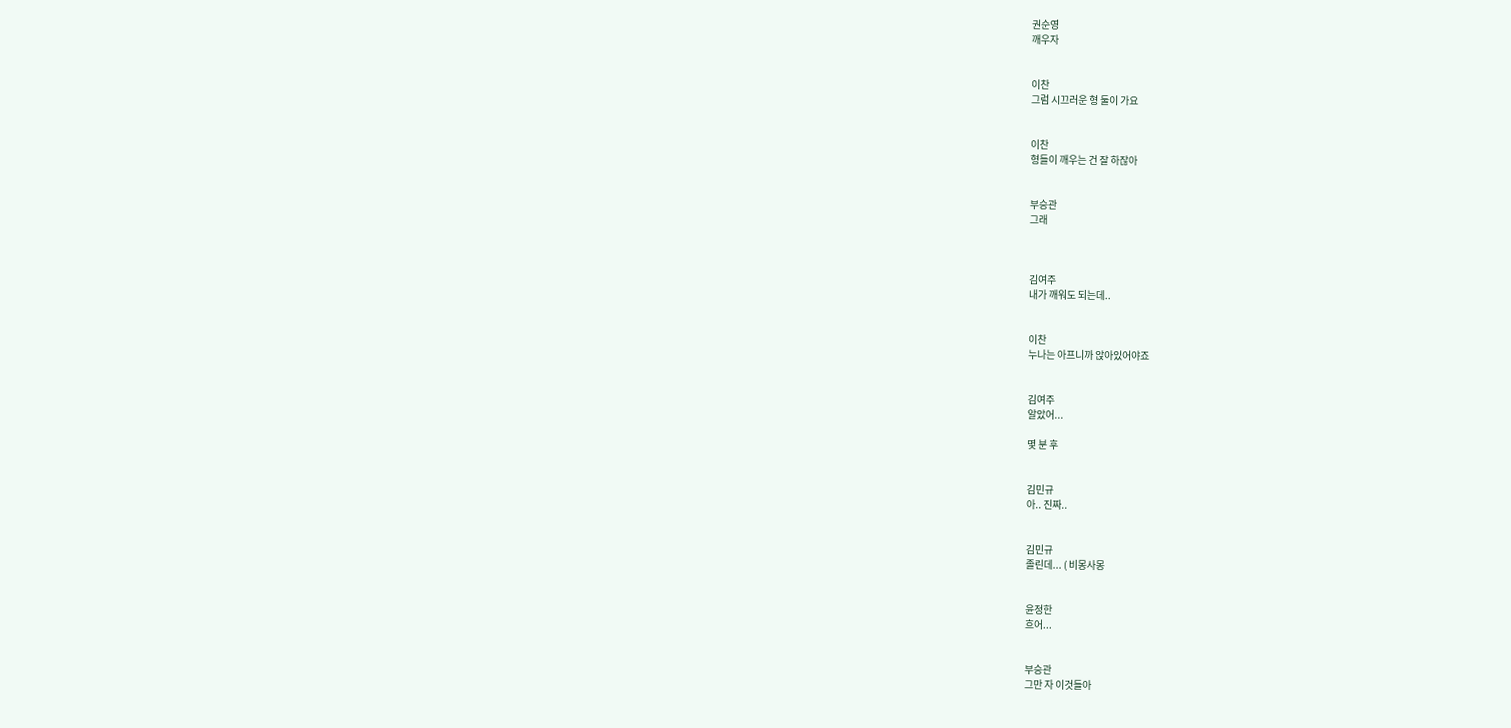권순영
깨우자


이찬
그럼 시끄러운 형 둘이 가요


이찬
형들이 깨우는 건 잘 하잖아


부승관
그래



김여주
내가 깨워도 되는데..


이찬
누나는 아프니까 앉아있어야죠


김여주
알았어...

몇 분 후


김민규
아.. 진짜..


김민규
졸린데... ( 비몽사몽


윤정한
흐어...


부승관
그만 자 이것들아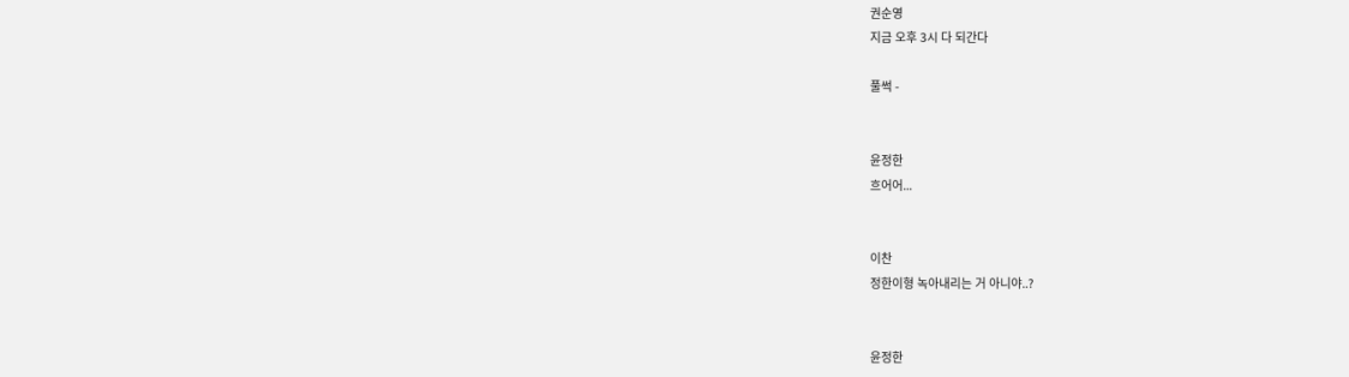권순영
지금 오후 3시 다 되간다

풀썩 -


윤정한
흐어어...


이찬
정한이형 녹아내리는 거 아니야..?


윤정한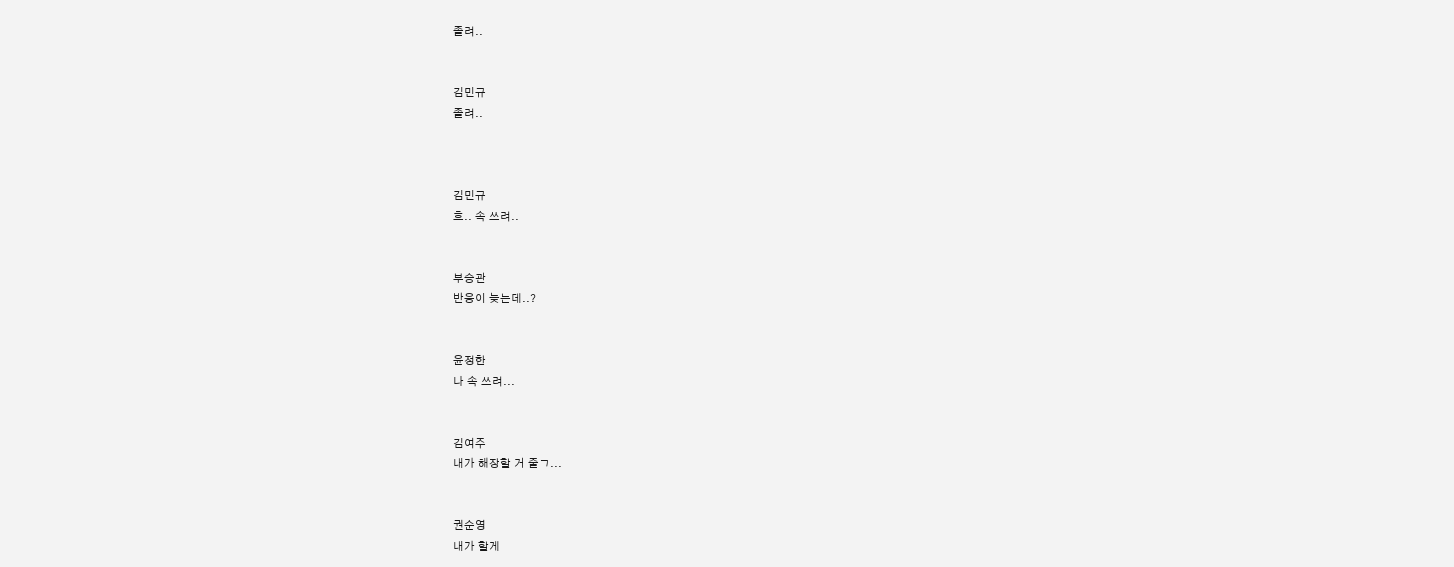졸려..


김민규
졸려..



김민규
흐.. 속 쓰려..


부승관
반응이 늦는데..?


윤정한
나 속 쓰려...


김여주
내가 해장할 거 줄ㄱ...


권순영
내가 할게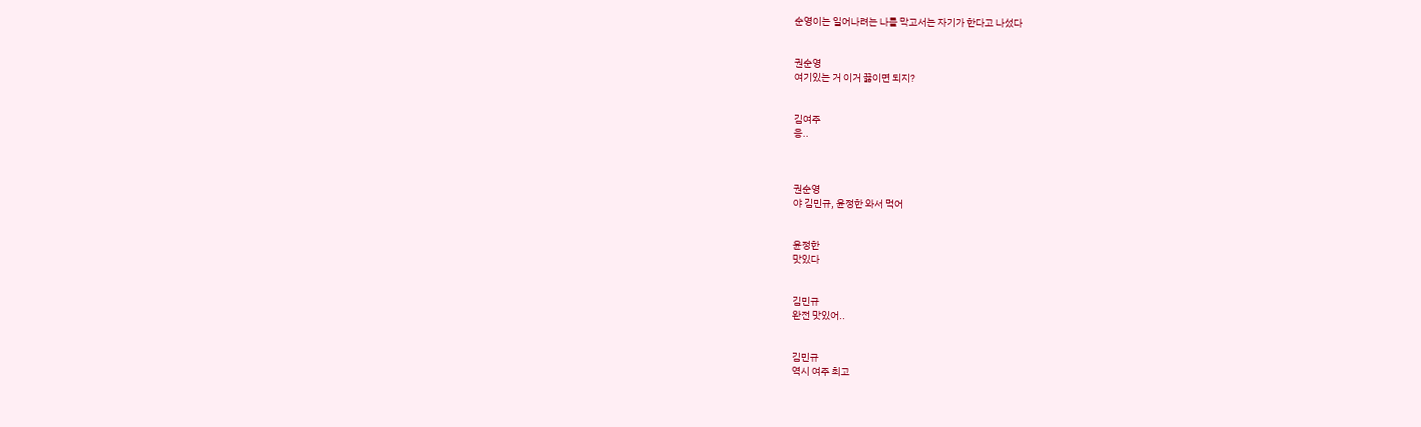순영이는 일어나려는 나를 막고서는 자기가 한다고 나섰다


권순영
여기있는 거 이거 끓이면 되지?


김여주
응..



권순영
야 김민규, 윤정한 와서 먹어


윤정한
맛있다


김민규
완전 맛있어..


김민규
역시 여주 최고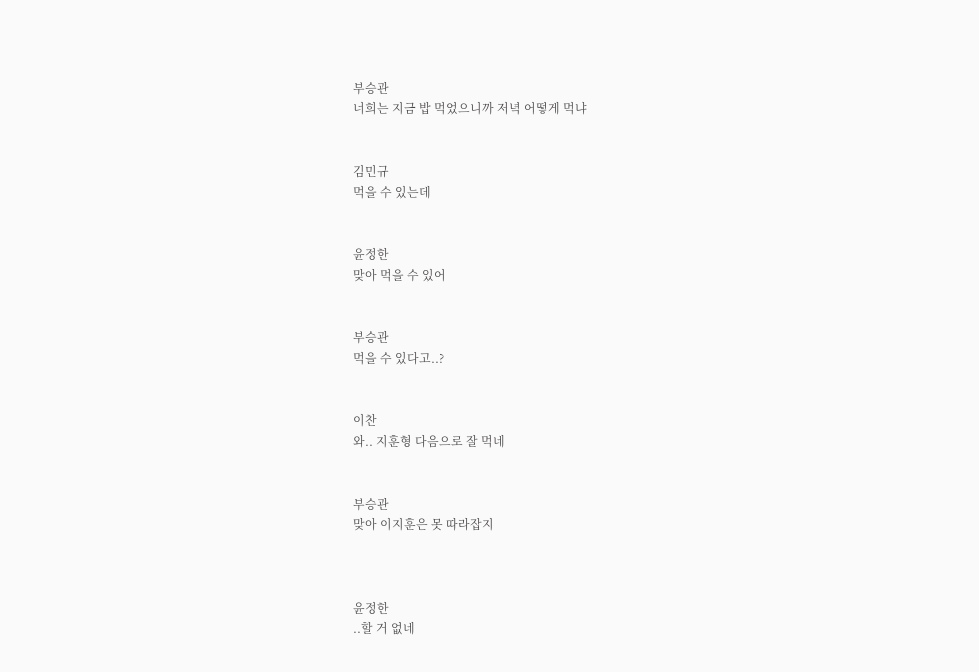부승관
너희는 지금 밥 먹었으니까 저녁 어떻게 먹냐


김민규
먹을 수 있는데


윤정한
맞아 먹을 수 있어


부승관
먹을 수 있다고..?


이찬
와.. 지훈형 다음으로 잘 먹네


부승관
맞아 이지훈은 못 따라잡지



윤정한
..할 거 없네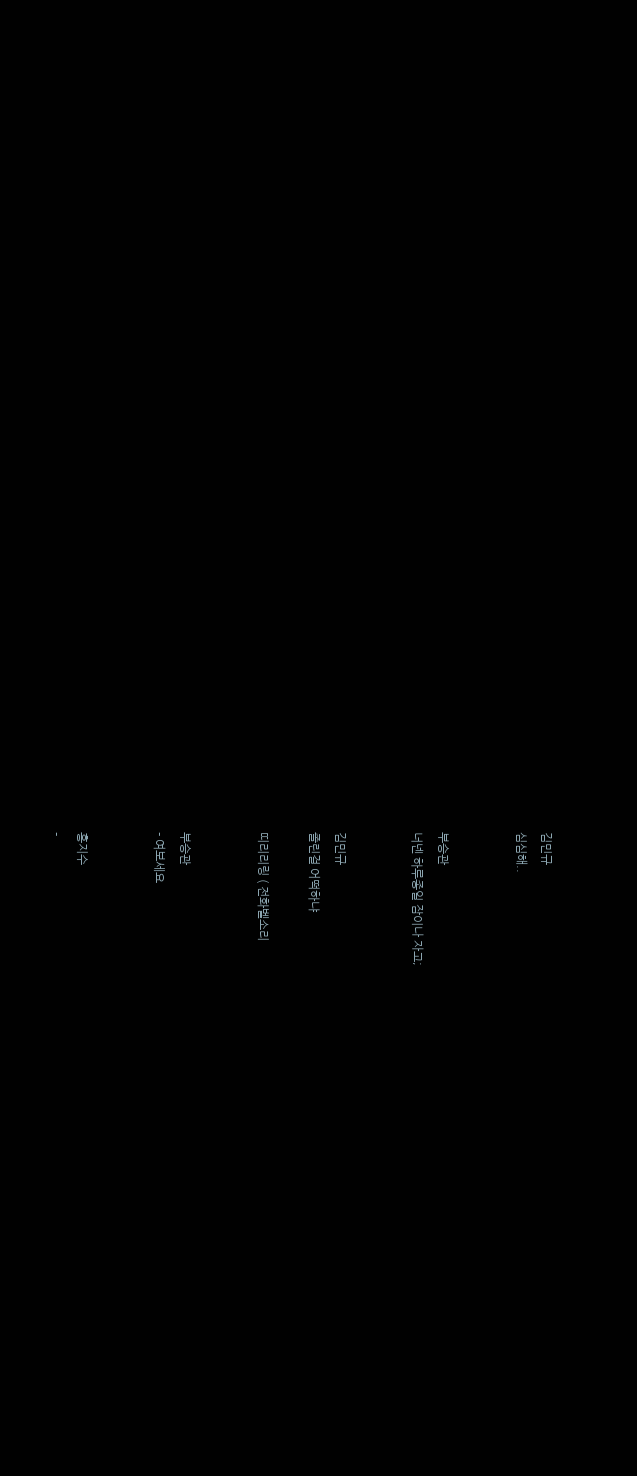김민규
심심해..


부승관
너넨 하루종일 잠이나 자고;


김민규
졸린걸 어떡하냐

띠리리링 ( 전화벨소리


부승관
- 여보세요


홍지수
-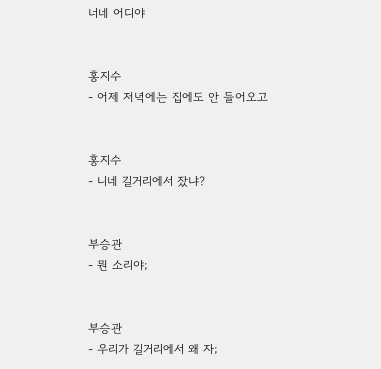너네 어디야


홍지수
- 어제 저녁에는 집에도 안 들어오고


홍지수
- 니네 길거리에서 잤냐?


부승관
- 뭔 소리야;


부승관
- 우리가 길거리에서 왜 자;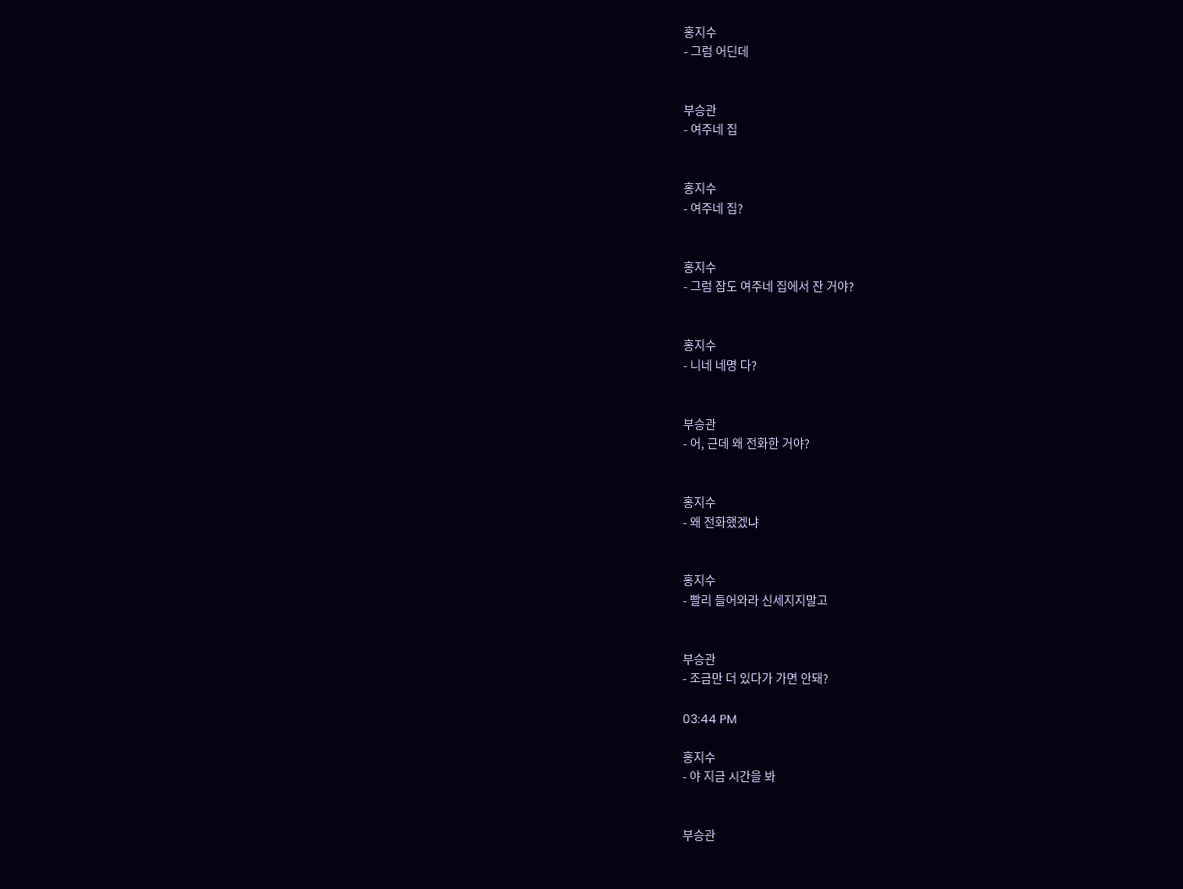홍지수
- 그럼 어딘데


부승관
- 여주네 집


홍지수
- 여주네 집?


홍지수
- 그럼 잠도 여주네 집에서 잔 거야?


홍지수
- 니네 네명 다?


부승관
- 어, 근데 왜 전화한 거야?


홍지수
- 왜 전화했겠냐


홍지수
- 빨리 들어와라 신세지지말고


부승관
- 조금만 더 있다가 가면 안돼?

03:44 PM

홍지수
- 야 지금 시간을 봐


부승관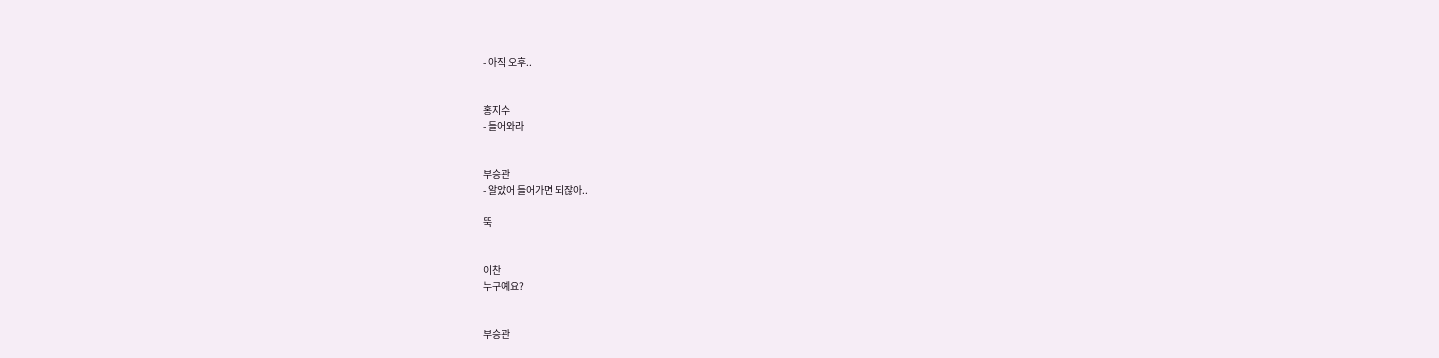- 아직 오후..


홍지수
- 들어와라


부승관
- 알았어 들어가면 되잖아..

뚝


이찬
누구예요?


부승관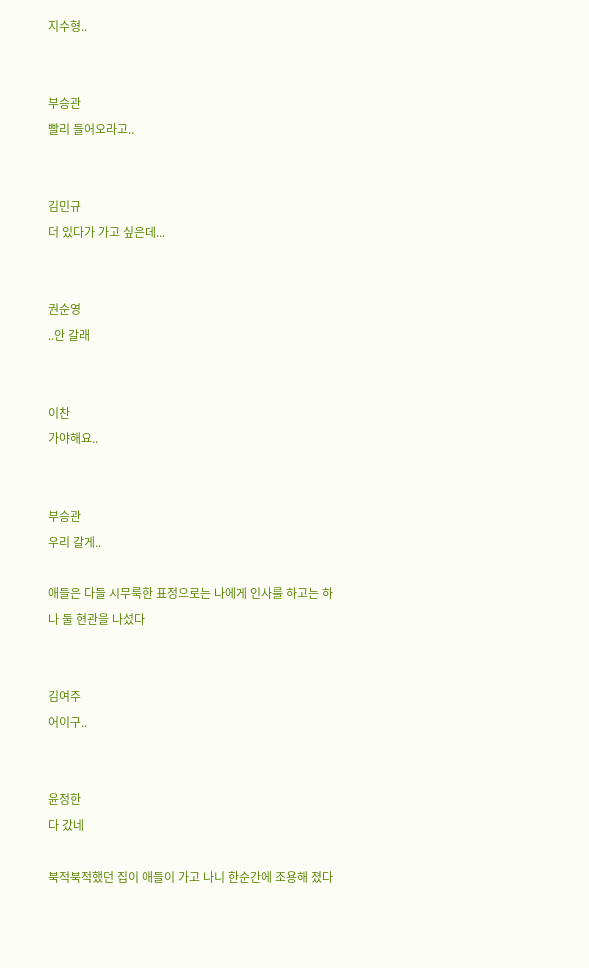지수형..


부승관
빨리 들어오라고..


김민규
더 있다가 가고 싶은데...


권순영
..안 갈래


이찬
가야해요..


부승관
우리 갈게..

애들은 다들 시무룩한 표정으로는 나에게 인사를 하고는 하나 둘 현관을 나섰다


김여주
어이구..


윤정한
다 갔네

북적북적했던 집이 애들이 가고 나니 한순간에 조용해 졌다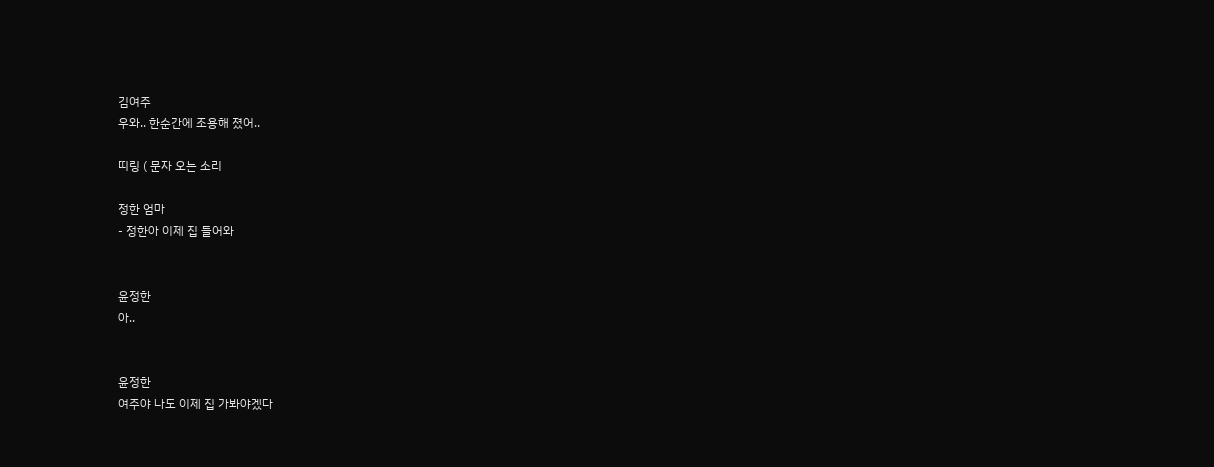김여주
우와.. 한순간에 조용해 졌어..

띠링 ( 문자 오는 소리

정한 엄마
- 정한아 이제 집 들어와


윤정한
아..


윤정한
여주야 나도 이제 집 가봐야겠다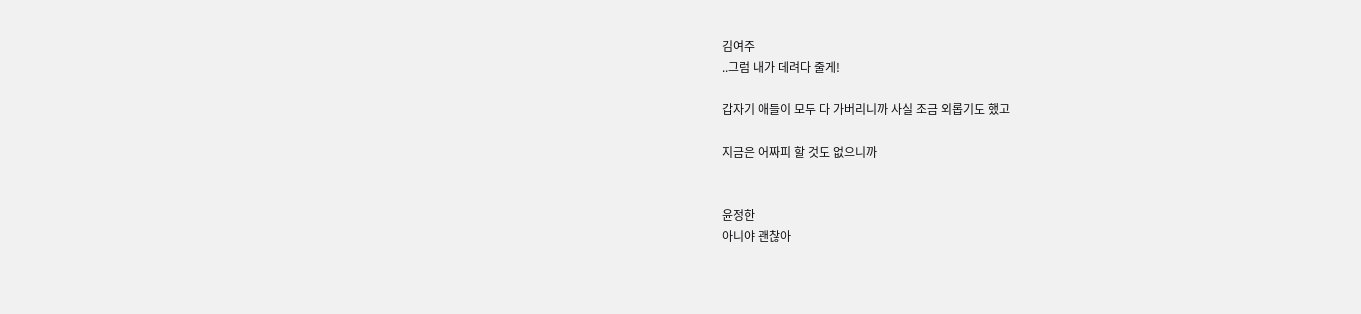김여주
..그럼 내가 데려다 줄게!

갑자기 애들이 모두 다 가버리니까 사실 조금 외롭기도 했고

지금은 어짜피 할 것도 없으니까


윤정한
아니야 괜찮아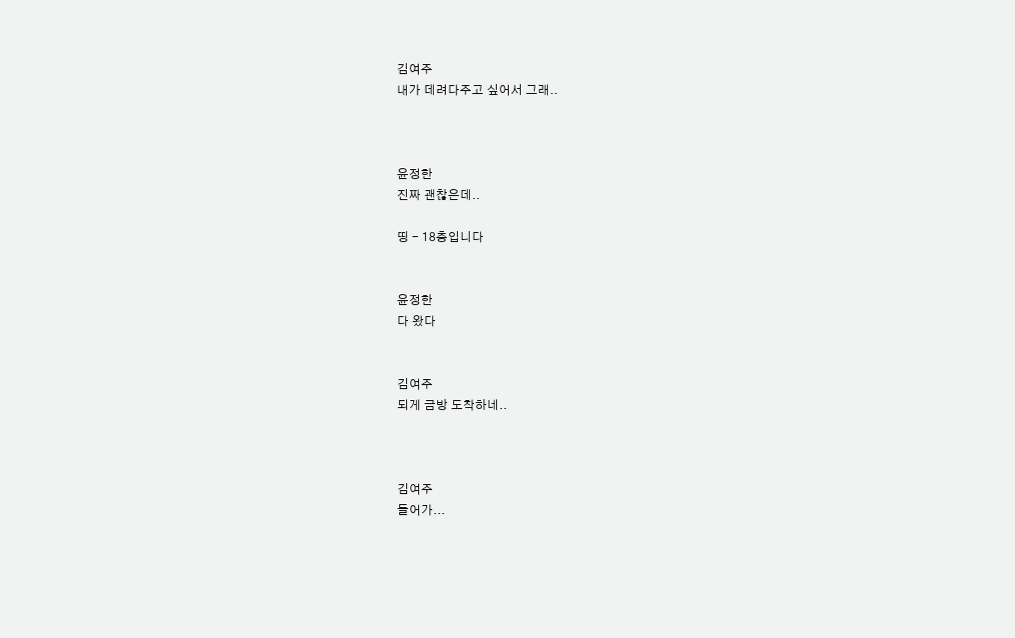김여주
내가 데려다주고 싶어서 그래..



윤정한
진짜 괜찮은데..

띵 - 18층입니다


윤정한
다 왔다


김여주
되게 금방 도착하네..



김여주
들어가...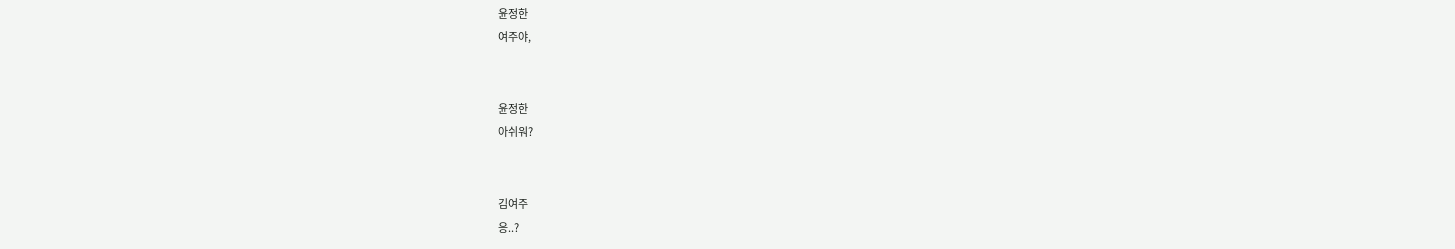윤정한
여주야,


윤정한
아쉬워?


김여주
응..?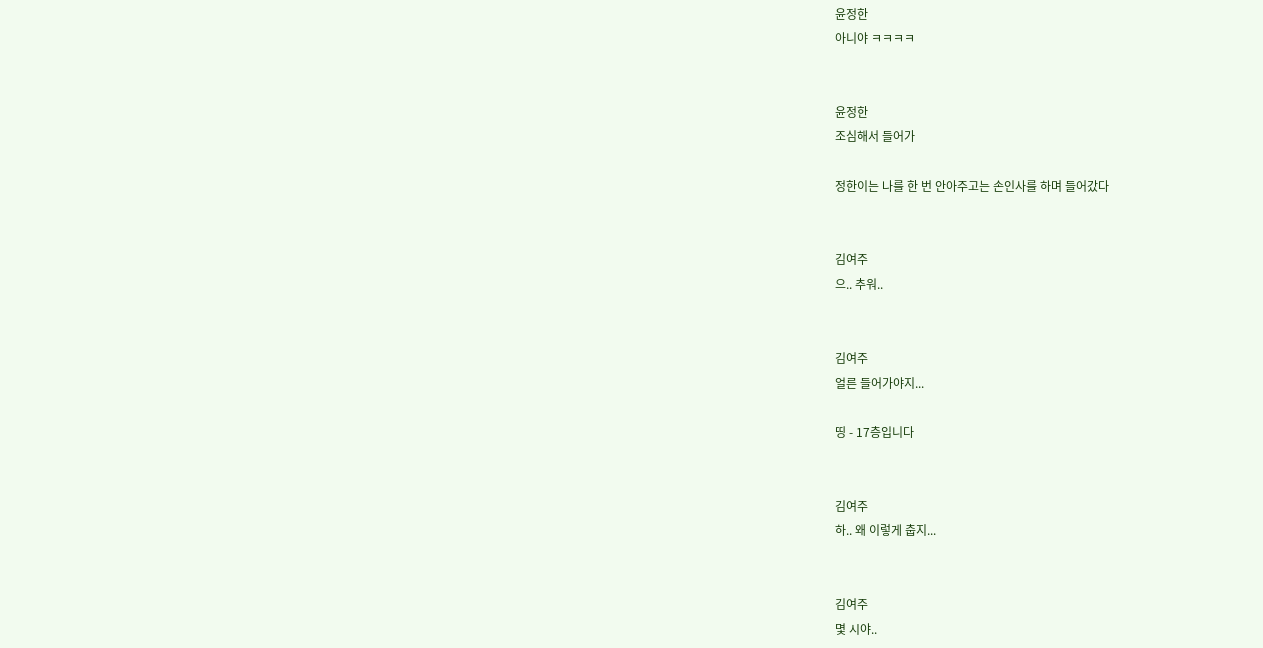윤정한
아니야 ㅋㅋㅋㅋ


윤정한
조심해서 들어가

정한이는 나를 한 번 안아주고는 손인사를 하며 들어갔다


김여주
으.. 추워..


김여주
얼른 들어가야지...

띵 - 17층입니다


김여주
하.. 왜 이렇게 춥지...


김여주
몇 시야..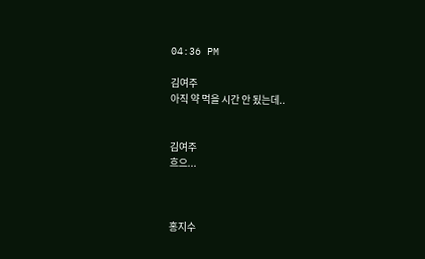04:36 PM

김여주
아직 약 먹을 시간 안 됬는데..


김여주
흐으...



홍지수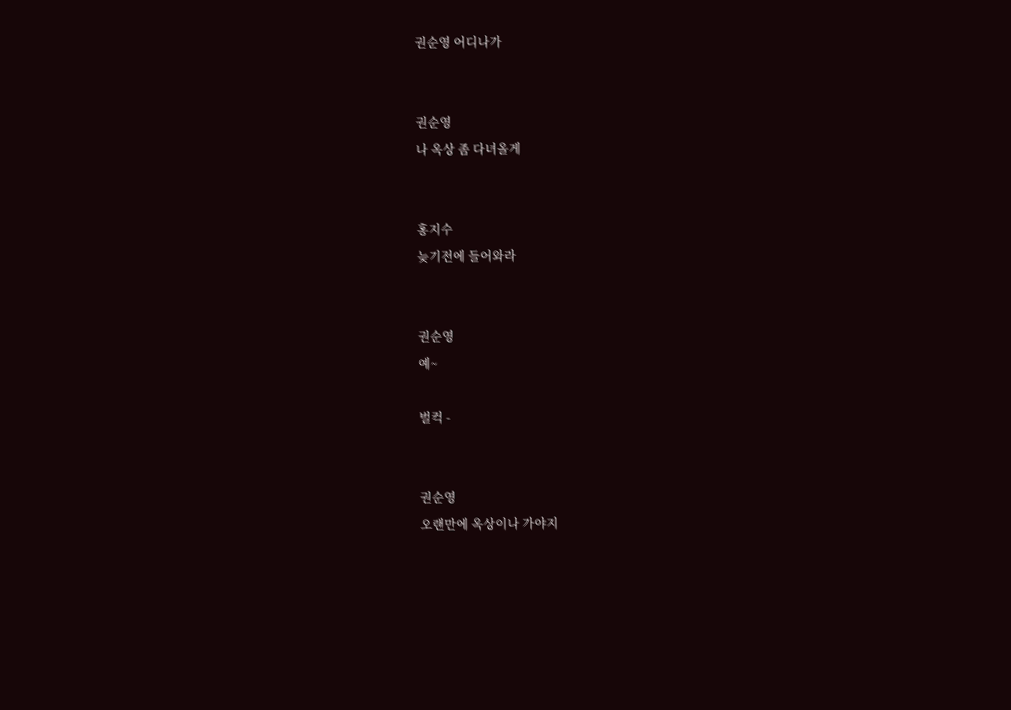권순영 어디나가


권순영
나 옥상 좀 다녀올게


홍지수
늦기전에 들어와라


권순영
예~

벌컥 -


권순영
오랜만에 옥상이나 가야지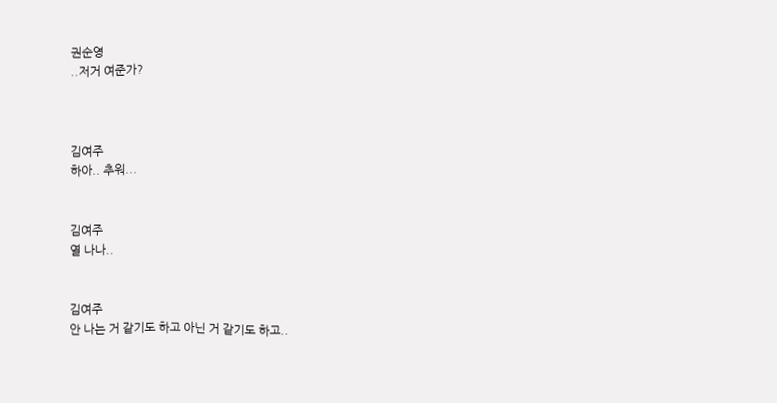권순영
..저거 여준가?



김여주
하아.. 추워...


김여주
열 나나..


김여주
안 나는 거 같기도 하고 아닌 거 같기도 하고..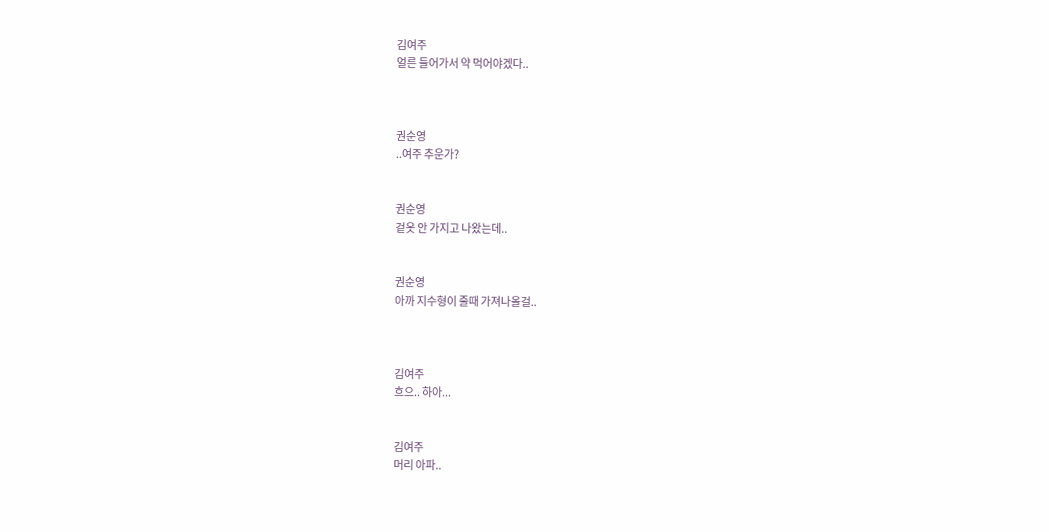김여주
얼른 들어가서 약 먹어야겠다..



권순영
..여주 추운가?


권순영
겉옷 안 가지고 나왔는데..


권순영
아까 지수형이 줄때 가져나올걸..



김여주
흐으.. 하아...


김여주
머리 아파..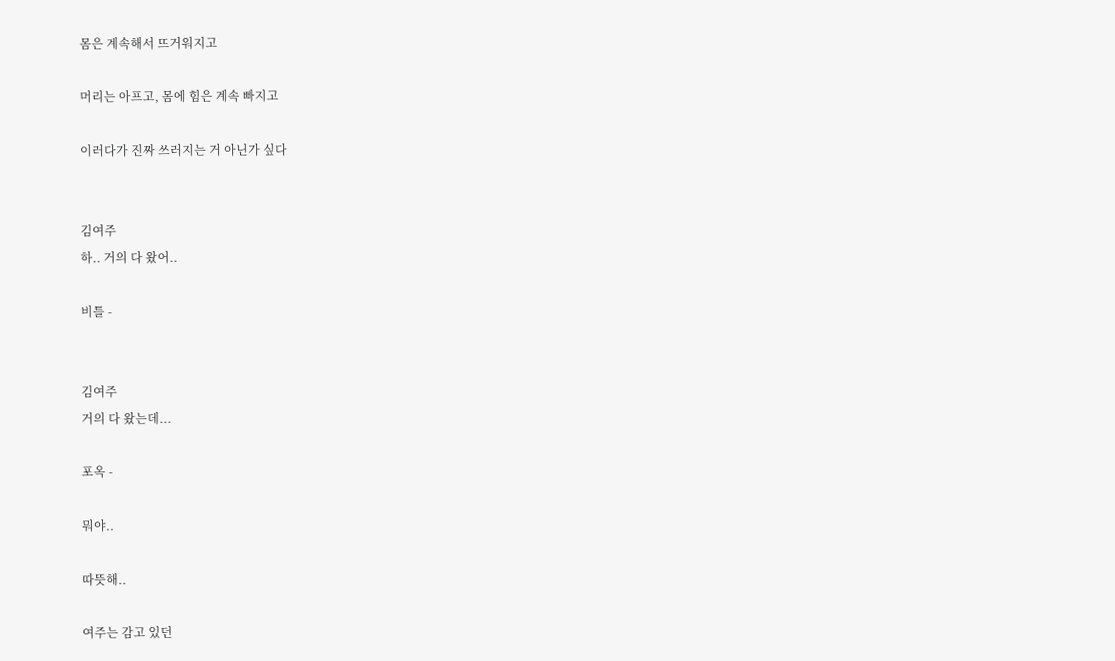몸은 계속해서 뜨거워지고

머리는 아프고, 몸에 힘은 계속 빠지고

이러다가 진짜 쓰러지는 거 아닌가 싶다


김여주
하.. 거의 다 왔어..

비틀 -


김여주
거의 다 왔는데...

포옥 -

뭐야..

따뜻해..

여주는 감고 있던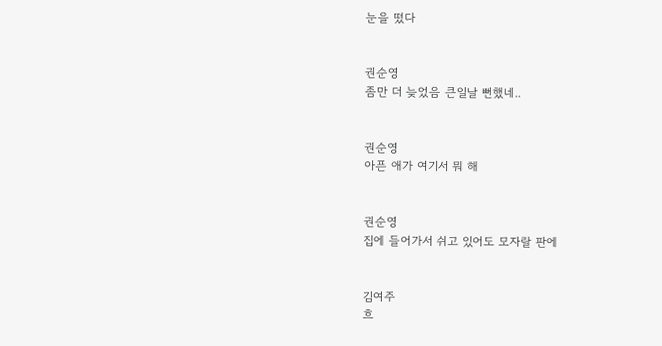눈을 떴다


권순영
좀만 더 늦었음 큰일날 뻔했네..


권순영
아픈 애가 여기서 뭐 해


권순영
집에 들어가서 쉬고 있어도 모자랄 판에


김여주
흐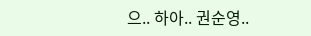으.. 하아.. 권순영..